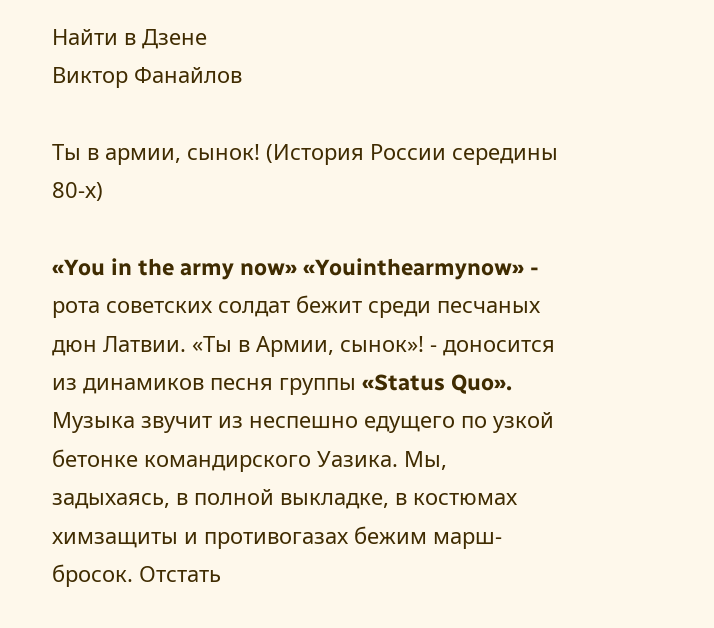Найти в Дзене
Виктор Фанайлов

Ты в армии, сынок! (История России середины 80-х)

«You in the army now» «Youinthearmynow» - рота советских солдат бежит среди песчаных дюн Латвии. «Ты в Армии, сынок»! - доносится из динамиков песня группы «Status Quo». Музыка звучит из неспешно едущего по узкой бетонке командирского Уазика. Мы, задыхаясь, в полной выкладке, в костюмах химзащиты и противогазах бежим марш-бросок. Отстать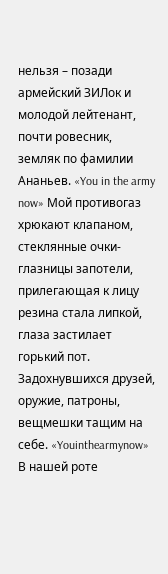нельзя – позади армейский ЗИЛок и молодой лейтенант, почти ровесник, земляк по фамилии Ананьев. «You in the army now» Мой противогаз хрюкают клапаном, стеклянные очки-глазницы запотели, прилегающая к лицу резина стала липкой, глаза застилает горький пот. Задохнувшихся друзей, оружие, патроны, вещмешки тащим на себе. «Youinthearmynow» В нашей роте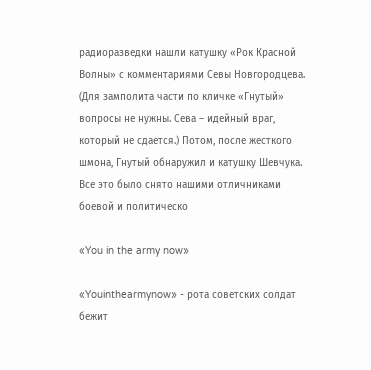радиоразведки нашли катушку «Рок Красной Волны» с комментариями Севы Новгородцева. (Для замполита части по кличке «Гнутый» вопросы не нужны. Сева – идейный враг, который не сдается.) Потом, после жесткого шмона, Гнутый обнаружил и катушку Шевчука. Все это было снято нашими отличниками боевой и политическо

«You in the army now»

«Youinthearmynow» - рота советских солдат бежит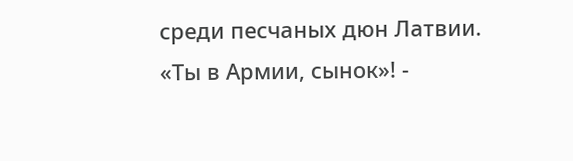среди песчаных дюн Латвии. «Ты в Армии, сынок»! -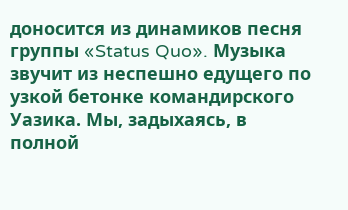доносится из динамиков песня группы «Status Quo». Музыка звучит из неспешно едущего по узкой бетонке командирского Уазика. Мы, задыхаясь, в полной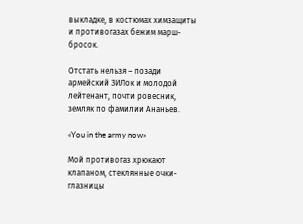выкладке, в костюмах химзащиты и противогазах бежим марш-бросок.

Отстать нельзя – позади армейский ЗИЛок и молодой лейтенант, почти ровесник, земляк по фамилии Ананьев.

«You in the army now»

Мой противогаз хрюкают клапаном, стеклянные очки-глазницы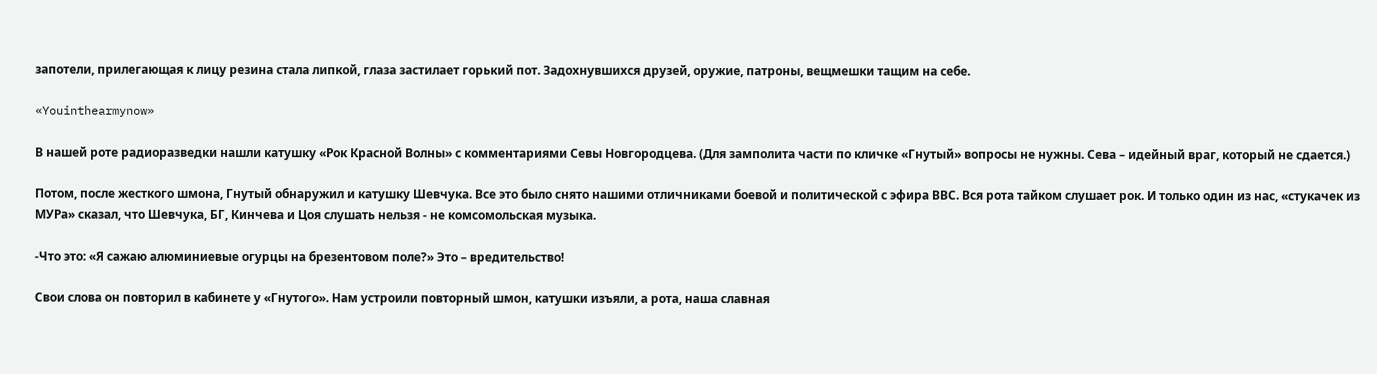запотели, прилегающая к лицу резина стала липкой, глаза застилает горький пот. Задохнувшихся друзей, оружие, патроны, вещмешки тащим на себе.

«Youinthearmynow»

В нашей роте радиоразведки нашли катушку «Рок Красной Волны» с комментариями Севы Новгородцева. (Для замполита части по кличке «Гнутый» вопросы не нужны. Сева – идейный враг, который не сдается.)

Потом, после жесткого шмона, Гнутый обнаружил и катушку Шевчука. Все это было снято нашими отличниками боевой и политической с эфира ВВС. Вся рота тайком слушает рок. И только один из нас, «стукачек из МУРа» сказал, что Шевчука, БГ, Кинчева и Цоя слушать нельзя - не комсомольская музыка.

-Что это: «Я сажаю алюминиевые огурцы на брезентовом поле?» Это – вредительство!

Свои слова он повторил в кабинете у «Гнутого». Нам устроили повторный шмон, катушки изъяли, а рота, наша славная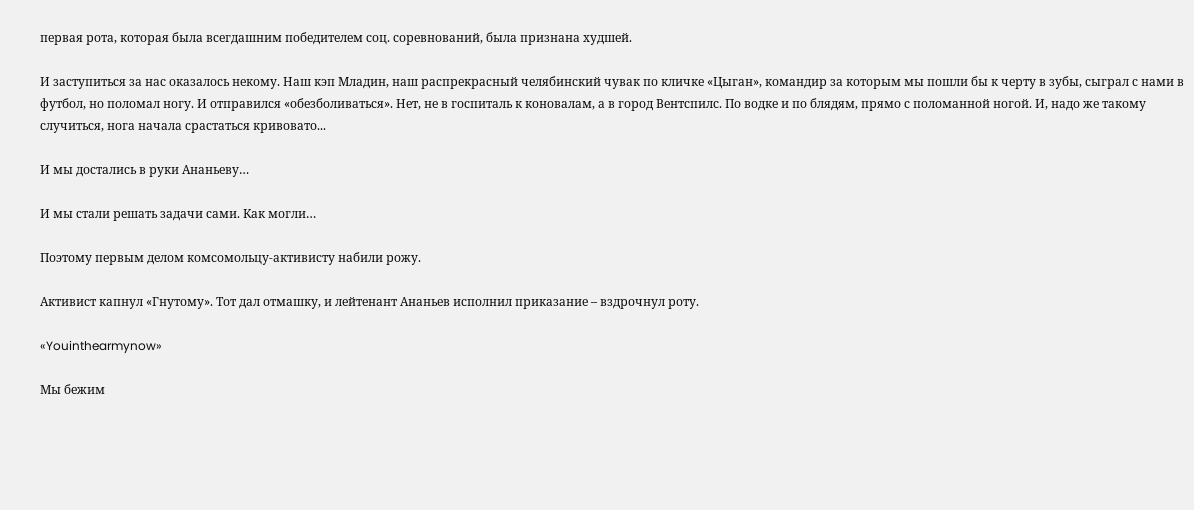первая рота, которая была всегдашним победителем соц. соревнований, была признана худшей.

И заступиться за нас оказалось некому. Наш кэп Младин, наш распрекрасный челябинский чувак по кличке «Цыган», командир за которым мы пошли бы к черту в зубы, сыграл с нами в футбол, но поломал ногу. И отправился «обезболиваться». Нет, не в госпиталь к коновалам, а в город Вентспилс. По водке и по блядям, прямо с поломанной ногой. И, надо же такому случиться, нога начала срастаться кривовато...

И мы достались в руки Ананьеву…

И мы стали решать задачи сами. Как могли…

Поэтому первым делом комсомольцу-активисту набили рожу.

Активист капнул «Гнутому». Тот дал отмашку, и лейтенант Ананьев исполнил приказание – вздрочнул роту.

«Youinthearmynow»

Мы бежим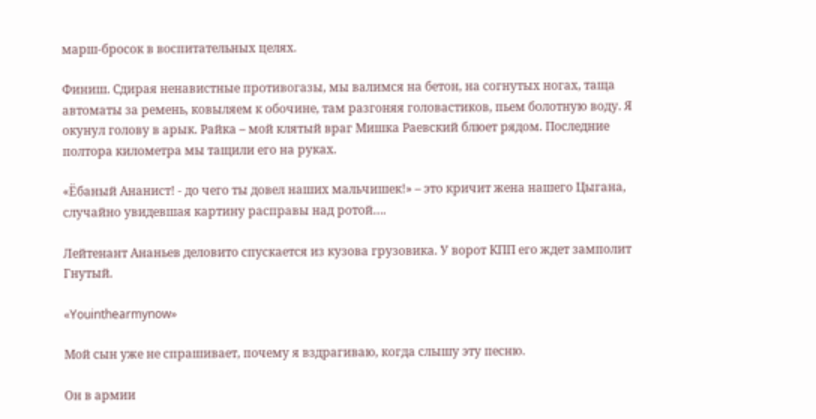марш-бросок в воспитательных целях.

Финиш. Сдирая ненавистные противогазы, мы валимся на бетон, на согнутых ногах, таща автоматы за ремень, ковыляем к обочине, там разгоняя головастиков, пьем болотную воду. Я окунул голову в арык. Райка – мой клятый враг Мишка Раевский блюет рядом. Последние полтора километра мы тащили его на руках.

«Ёбаный Ананист! - до чего ты довел наших мальчишек!» – это кричит жена нашего Цыгана, случайно увидевшая картину расправы над ротой….

Лейтенант Ананьев деловито спускается из кузова грузовика. У ворот КПП его ждет замполит Гнутый.

«Youinthearmynow»

Мой сын уже не спрашивает, почему я вздрагиваю, когда слышу эту песню.

Он в армии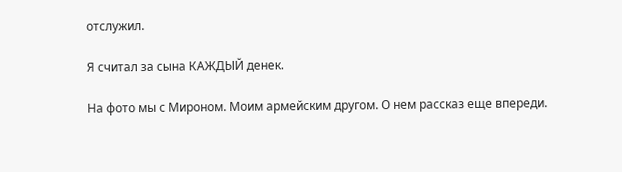отслужил.

Я считал за сына КАЖДЫЙ денек.

На фото мы с Мироном. Моим армейским другом. О нем рассказ еще впереди.